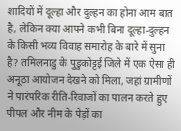शादियों में दूल्हा और दुल्हन का होना आम बात है, लेकिन क्या आपने कभी बिना दूल्हा-दुल्हन के किसी भव्य विवाह समारोह के बारे में सुना है? तमिलनाडु के पुडुकोट्टई जिले में एक ऐसा ही अनूठा आयोजन देखने को मिला, जहां ग्रामीणों ने पारंपरिक रीति-रिवाजों का पालन करते हुए पीपल और नीम के पेड़ों का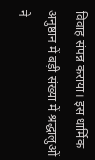विवाह संपन्न कराया। इस धार्मिक अनुष्ठान में बड़ी संख्या में श्रद्धालुओं ने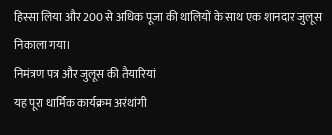हिस्सा लिया और 200 से अधिक पूजा की थालियों के साथ एक शानदार जुलूस निकाला गया।
निमंत्रण पत्र और जुलूस की तैयारियां
यह पूरा धार्मिक कार्यक्रम अरंथांगी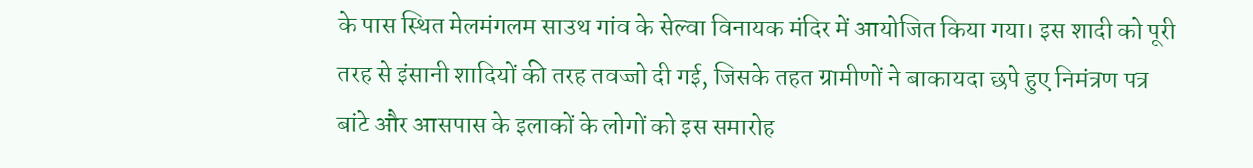के पास स्थित मेलमंगलम साउथ गांव के सेल्वा विनायक मंदिर में आयोजित किया गया। इस शादी को पूरी तरह से इंसानी शादियों की तरह तवज्जो दी गई, जिसके तहत ग्रामीणों ने बाकायदा छपे हुए निमंत्रण पत्र बांटे और आसपास के इलाकों के लोगों को इस समारोह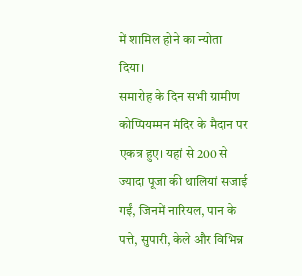में शामिल होने का न्योता दिया।
समारोह के दिन सभी ग्रामीण कोप्पियम्मन मंदिर के मैदान पर एकत्र हुए। यहां से 200 से ज्यादा पूजा की थालियां सजाई गईं, जिनमें नारियल, पान के पत्ते, सुपारी, केले और विभिन्न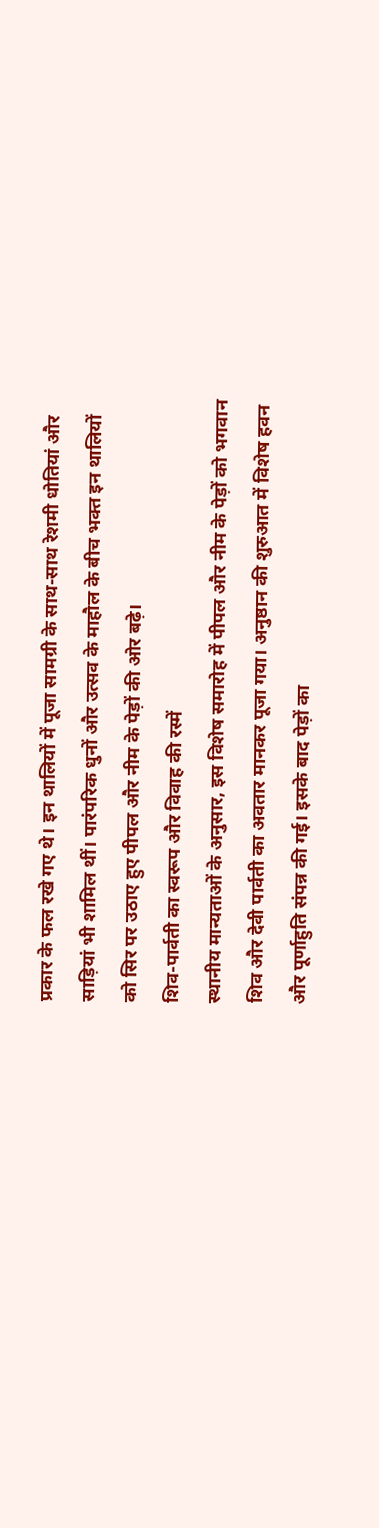प्रकार के फल रखे गए थे। इन थालियों में पूजा सामग्री के साथ-साथ रेशमी धोतियां और साड़ियां भी शामिल थीं। पारंपरिक धुनों और उत्सव के माहौल के बीच भक्त इन थालियों को सिर पर उठाए हुए पीपल और नीम के पेड़ों की ओर बढ़े।
शिव-पार्वती का स्वरूप और विवाह की रस्में
स्थानीय मान्यताओं के अनुसार, इस विशेष समारोह में पीपल और नीम के पेड़ों को भगवान शिव और देवी पार्वती का अवतार मानकर पूजा गया। अनुष्ठान की शुरुआत में विशेष हवन और पूर्णाहुति संपन्न की गई। इसके बाद पेड़ों का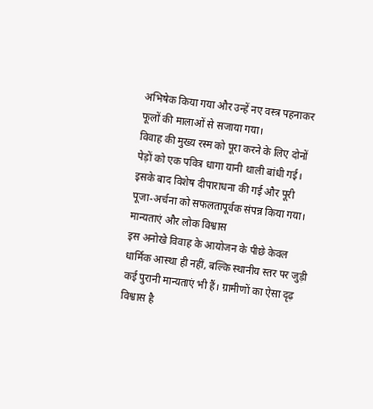अभिषेक किया गया और उन्हें नए वस्त्र पहनाकर फूलों की मालाओं से सजाया गया।
विवाह की मुख्य रस्म को पूरा करने के लिए दोनों पेड़ों को एक पवित्र धागा यानी थाली बांधी गई। इसके बाद विशेष दीपाराधना की गई और पूरी पूजा-अर्चना को सफलतापूर्वक संपन्न किया गया।
मान्यताएं और लोक विश्वास
इस अनोखे विवाह के आयोजन के पीछे केवल धार्मिक आस्था ही नहीं, बल्कि स्थानीय स्तर पर जुड़ी कई पुरानी मान्यताएं भी हैं। ग्रामीणों का ऐसा दृढ़ विश्वास है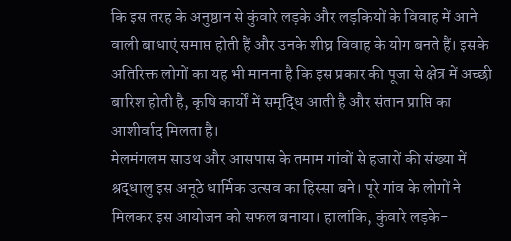कि इस तरह के अनुष्ठान से कुंवारे लड़के और लड़कियों के विवाह में आने वाली बाधाएं समाप्त होती हैं और उनके शीघ्र विवाह के योग बनते हैं। इसके अतिरिक्त लोगों का यह भी मानना है कि इस प्रकार की पूजा से क्षेत्र में अच्छी बारिश होती है, कृषि कार्यों में समृद्धि आती है और संतान प्राप्ति का आशीर्वाद मिलता है।
मेलमंगलम साउथ और आसपास के तमाम गांवों से हजारों की संख्या में श्रद्धालु इस अनूठे धार्मिक उत्सव का हिस्सा बने। पूरे गांव के लोगों ने मिलकर इस आयोजन को सफल बनाया। हालांकि, कुंवारे लड़के-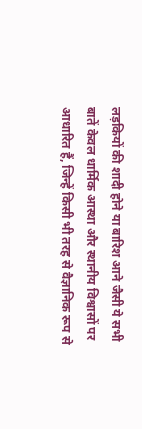लड़कियों की शादी होने या बारिश आने जैसी ये सभी बातें केवल धार्मिक आस्था और स्थानीय विश्वासों पर आधारित हैं, जिन्हें किसी भी तरह से वैज्ञानिक रूप से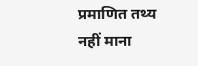प्रमाणित तथ्य नहीं माना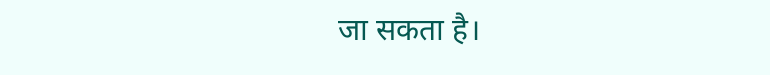जा सकता है।